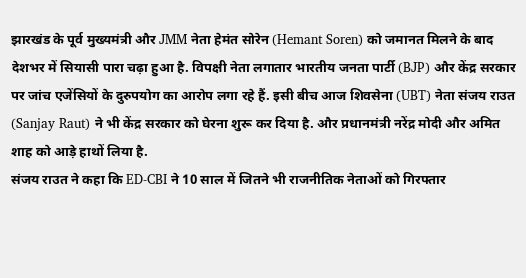झारखंड के पूर्व मुख्यमंत्री और JMM नेता हेमंत सोरेन (Hemant Soren) को जमानत मिलने के बाद देशभर में सियासी पारा चढ़ा हुआ है. विपक्षी नेता लगातार भारतीय जनता पार्टी (BJP) और केंद्र सरकार पर जांच एजेंसियों के दुरुपयोग का आरोप लगा रहे हैं. इसी बीच आज शिवसेना (UBT) नेता संजय राउत (Sanjay Raut) ने भी केंद्र सरकार को घेरना शुरू कर दिया है. और प्रधानमंत्री नरेंद्र मोदी और अमित शाह को आड़े हाथों लिया है.
संजय राउत ने कहा कि ED-CBI ने 10 साल में जितने भी राजनीतिक नेताओं को गिरफ्तार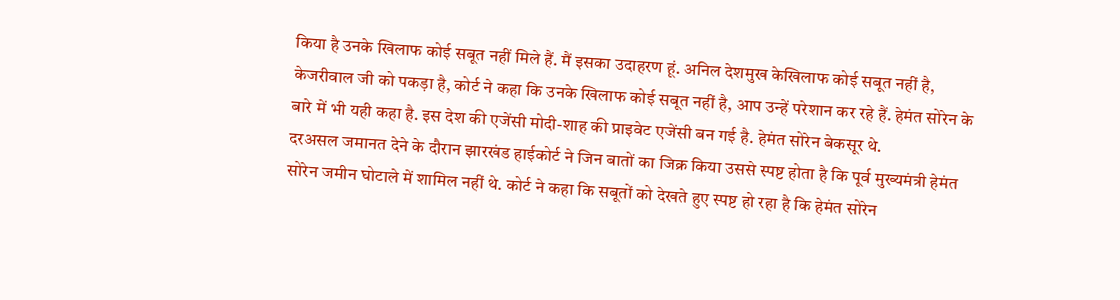किया है उनके खिलाफ कोई सबूत नहीं मिले हैं. मैं इसका उदाहरण हूं. अनिल देशमुख केखिलाफ कोई सबूत नहीं है, केजरीवाल जी को पकड़ा है, कोर्ट ने कहा कि उनके खिलाफ कोई सबूत नहीं है, आप उन्हें परेशान कर रहे हैं. हेमंत सोरेन के बारे में भी यही कहा है. इस देश की एजेंसी मोदी-शाह की प्राइवेट एजेंसी बन गई है. हेमंत सोरेन बेकसूर थे.
दरअसल जमानत देने के दौरान झारखंड हाईकोर्ट ने जिन बातों का जिक्र किया उससे स्पष्ट होता है कि पूर्व मुख्यमंत्री हेमंत सोरेन जमीन घोटाले में शामिल नहीं थे. कोर्ट ने कहा कि सबूतों को देखते हुए स्पष्ट हो रहा है कि हेमंत सोरेन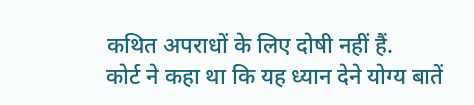कथित अपराधों के लिए दोषी नहीं हैं.
कोर्ट ने कहा था कि यह ध्यान देने योग्य बातें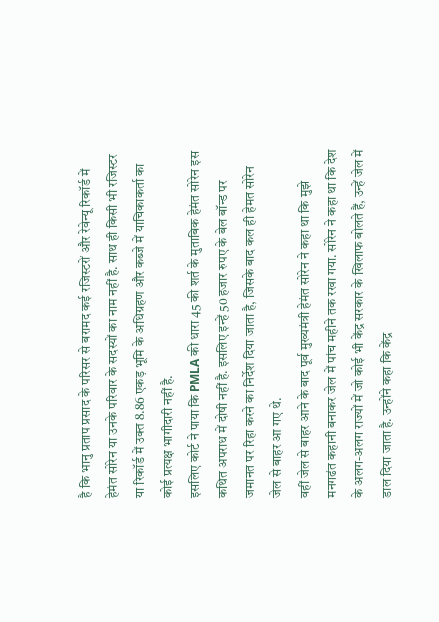है कि भानु प्रताप प्रसाद के परिसर से बरामद कई रजिस्टरों और रेवेन्यू रिकॉर्ड में हेमंत सोरेन या उनके परिवार के सदस्यों का नाम नहीं है. साथ ही किसी भी रजिस्टर या रिकॉर्ड में उक्त 8.86 एकड़ भूमि के अधिग्रहण और कब्जे में याचिकाकर्ता का कोई प्रत्यक्ष भागीदारी नहीं है.
इसलिए कोर्ट ने पाया कि PMLA की धारा 45 की शर्त के मुताबिक हेमंत सोरेन इस कथित अपराध में दोषी नहीं है. इसलिए इन्हें 50 हजार रुपए के बेल बॉन्ड पर जमानत पर रिहा करने का निर्देश दिया जाता है, जिसके बाद कल ही हेमत सोरेन जेल से बाहर आ गए थे.
वहीं जेल से बाहर आने के बाद पूर्व मुख्यमंत्री हेमंत सोरेन ने कहा था कि मुझे मनगढंत कहानी बनाकर जेल में पांच महीने तक रखा गया. सोरेन ने कहा था कि देश के अलग-अलग राज्यों में जो कोई भी केंद्र सरकार के खिलाफ बोलते हैं, उन्हें जेल में डाल दिया जाता है. उन्होंने कहा कि केंद्र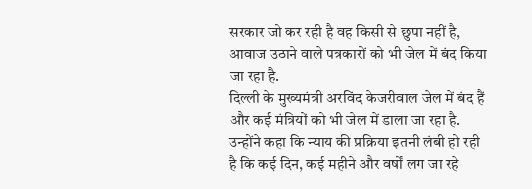सरकार जो कर रही है वह किसी से छुपा नहीं है, आवाज उठाने वाले पत्रकारों को भी जेल में बंद किया जा रहा है.
दिल्ली के मुख्यमंत्री अरविंद केजरीवाल जेल में बंद हैं और कई मंत्रियों को भी जेल में डाला जा रहा है. उन्होंने कहा कि न्याय की प्रक्रिया इतनी लंबी हो रही है कि कई दिन, कई महीने और वर्षों लग जा रहे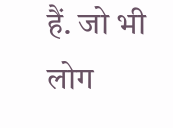हैं. जो भी लोग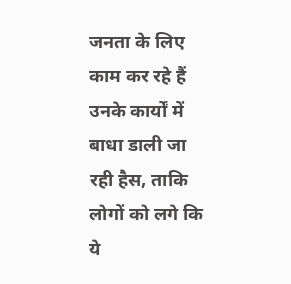जनता के लिए काम कर रहे हैं उनके कार्यों में बाधा डाली जा रही हैस, ताकि लोगों को लगे कि ये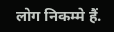लोग निकम्मे हैं.